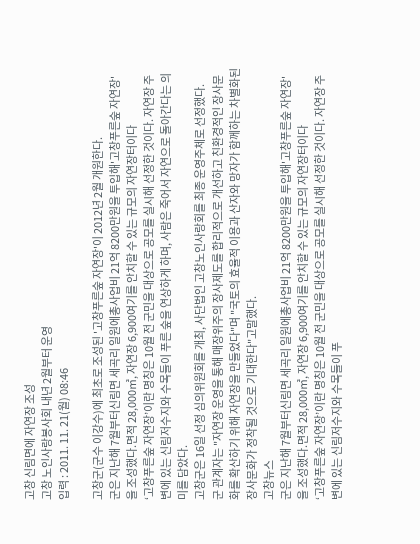고창 신림면에 자연장 조성
고창 노인사랑봉사회 내년 2월부터 운영
입력 : 2011. 11. 21(월) 08:46

고창군(군수 이강수)에 최초로 조성된 '고창푸른숲 자연장'이 2012년 2월 개원한다.
군은 지난해 7월부터신림면 세곡리 일원에총사업비 21억 8200만원을 투입해'고창푸른숲 자연장'을 조성했다.면적 28,000㎡, 자연장 6,900여기를 안치할 수 있는 규모의 자연장터이다
‘고창푸른숲 자연장’이란 명칭은 10월 전 군민을 대상으로 공모를 실시해 선정한 것이다. 자연장 주변에 있는 신림저수지와 수목들이 푸른 숲을 연상하게 하며, 사람은 죽어서 자연으로 돌아간다는 의미를 담았다.
고창군은 16일 선정 심의위원회를 개최, 사단법인 고창노인사랑회를 최종 운영주체로 선정했다.
군 관계자는 "자연장 운영을 통해 매장위주의 장사제도를 합리적으로 개선하고 친환경적인 장사문화를 확산하기 위해 자연장을 만들었다"며 "국토의 효율적 이용과 산자와 망자가 함께하는 차별화된 장사문화가 정착될 것으로 기대한다"고말했다.
고창뉴스
군은 지난해 7월부터신림면 세곡리 일원에총사업비 21억 8200만원을 투입해'고창푸른숲 자연장'을 조성했다.면적 28,000㎡, 자연장 6,900여기를 안치할 수 있는 규모의 자연장터이다
‘고창푸른숲 자연장’이란 명칭은 10월 전 군민을 대상으로 공모를 실시해 선정한 것이다. 자연장 주변에 있는 신림저수지와 수목들이 푸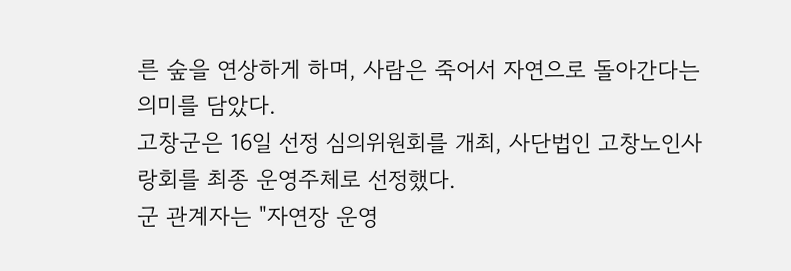른 숲을 연상하게 하며, 사람은 죽어서 자연으로 돌아간다는 의미를 담았다.
고창군은 16일 선정 심의위원회를 개최, 사단법인 고창노인사랑회를 최종 운영주체로 선정했다.
군 관계자는 "자연장 운영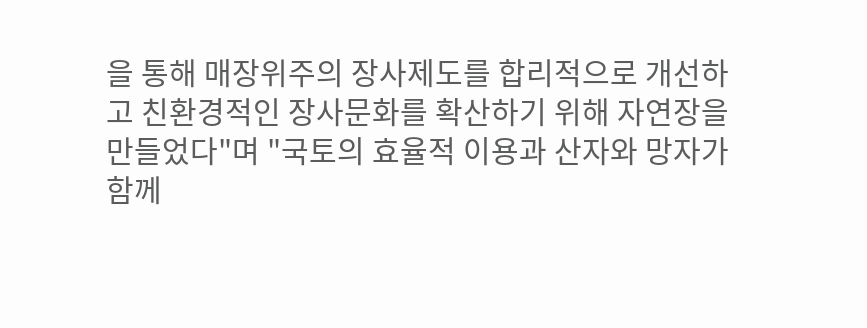을 통해 매장위주의 장사제도를 합리적으로 개선하고 친환경적인 장사문화를 확산하기 위해 자연장을 만들었다"며 "국토의 효율적 이용과 산자와 망자가 함께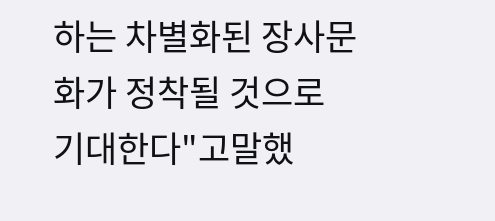하는 차별화된 장사문화가 정착될 것으로 기대한다"고말했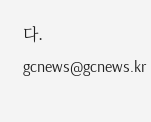다.
gcnews@gcnews.kr